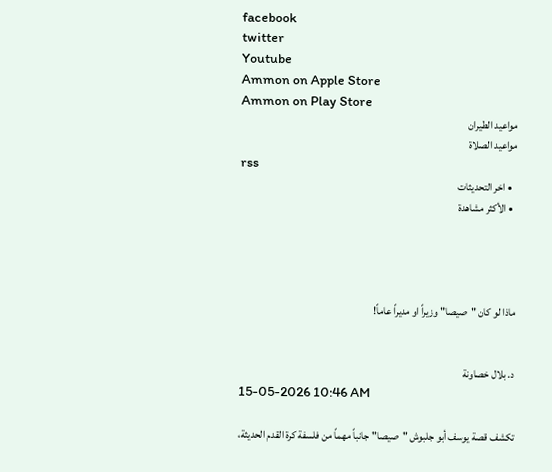facebook
twitter
Youtube
Ammon on Apple Store
Ammon on Play Store
مواعيد الطيران
مواعيد الصلاة
rss
  • اخر التحديثات
  • الأكثر مشاهدة




ماذا لو كان "صيصا" وزيراً او مديراً عاماً!


د. بلال خصاونة
15-05-2026 10:46 AM

تكشف قصة يوسف أبو جلبوش "صيصا" جانباً مهماً من فلسفة كرة القدم الحديثة،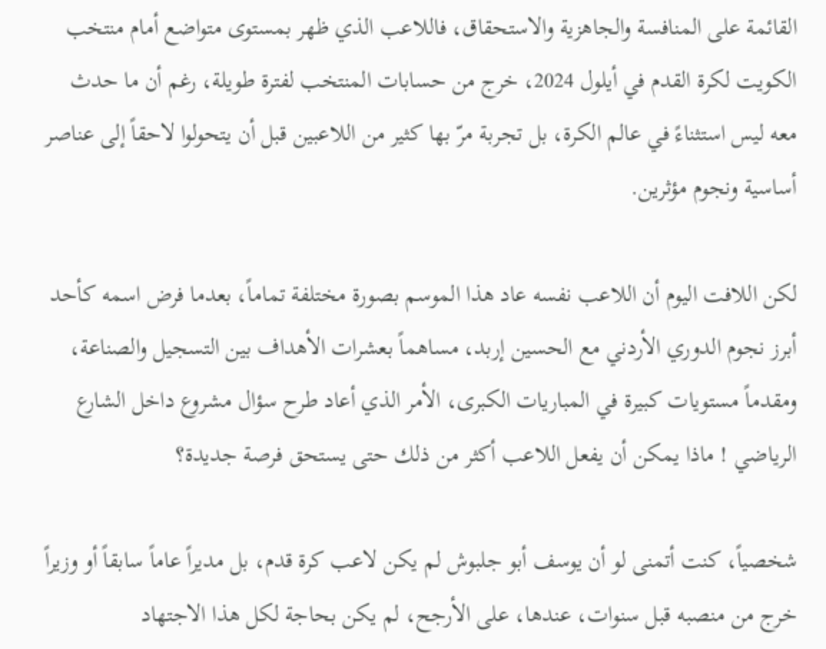القائمة على المنافسة والجاهزية والاستحقاق، فاللاعب الذي ظهر بمستوى متواضع أمام منتخب الكويت لكرة القدم في أيلول 2024، خرج من حسابات المنتخب لفترة طويلة، رغم أن ما حدث معه ليس استثناءً في عالم الكرة، بل تجربة مرّ بها كثير من اللاعبين قبل أن يتحولوا لاحقاً إلى عناصر أساسية ونجوم مؤثرين.

لكن اللافت اليوم أن اللاعب نفسه عاد هذا الموسم بصورة مختلفة تماماً، بعدما فرض اسمه كأحد أبرز نجوم الدوري الأردني مع الحسين إربد، مساهماً بعشرات الأهداف بين التسجيل والصناعة، ومقدماً مستويات كبيرة في المباريات الكبرى، الأمر الذي أعاد طرح سؤال مشروع داخل الشارع الرياضي ! ماذا يمكن أن يفعل اللاعب أكثر من ذلك حتى يستحق فرصة جديدة؟

شخصياً، كنت أتمنى لو أن يوسف أبو جلبوش لم يكن لاعب كرة قدم، بل مديراً عاماً سابقاً أو وزيراً خرج من منصبه قبل سنوات، عندها، على الأرجح، لم يكن بحاجة لكل هذا الاجتهاد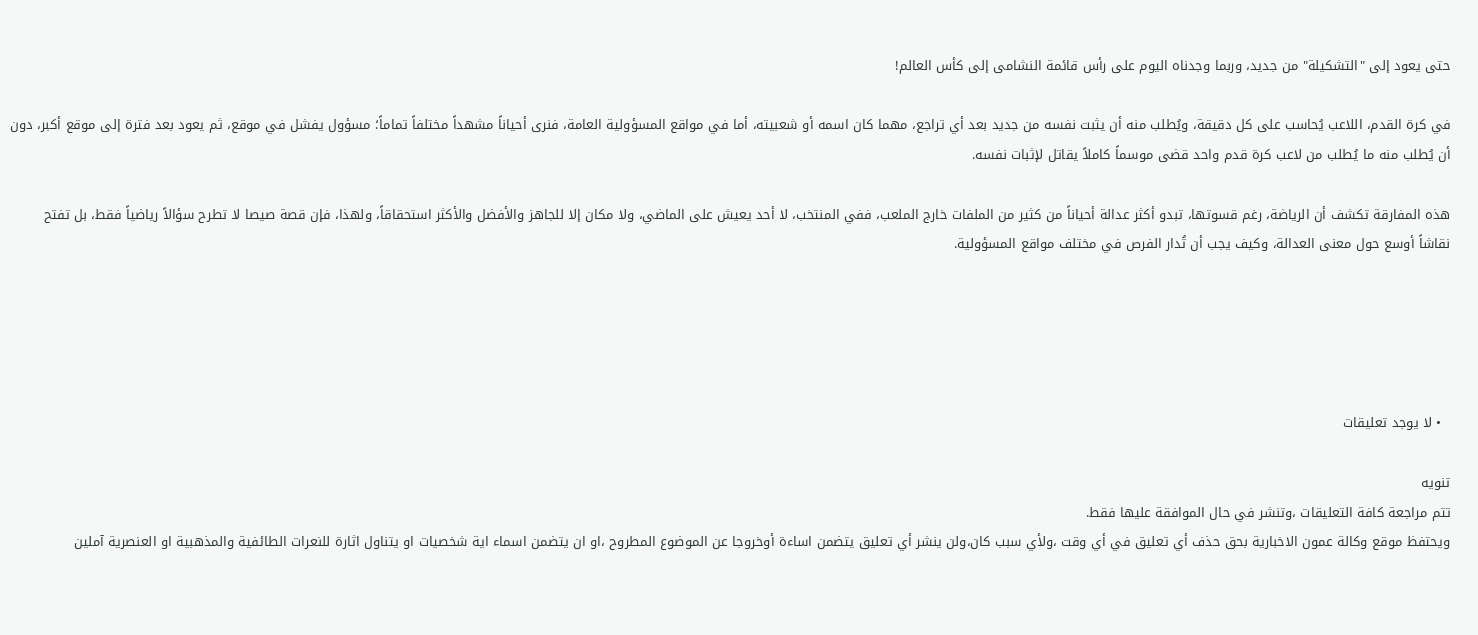حتى يعود إلى "التشكيلة" من جديد، وربما وجدناه اليوم على رأس قائمة النشامى إلى كأس العالم!

في كرة القدم، اللاعب يُحاسب على كل دقيقة، ويُطلب منه أن يثبت نفسه من جديد بعد أي تراجع، مهما كان اسمه أو شعبيته، أما في مواقع المسؤولية العامة، فنرى أحياناً مشهداً مختلفاً تماماً؛ مسؤول يفشل في موقع، ثم يعود بعد فترة إلى موقع أكبر، دون أن يُطلب منه ما يُطلب من لاعب كرة قدم واحد قضى موسماً كاملاً يقاتل لإثبات نفسه.

هذه المفارقة تكشف أن الرياضة، رغم قسوتها، تبدو أكثر عدالة أحياناً من كثير من الملفات خارج الملعب، ففي المنتخب، لا أحد يعيش على الماضي، ولا مكان إلا للجاهز والأفضل والأكثر استحقاقاً، ولهذا، فإن قصة صيصا لا تطرح سؤالاً رياضياً فقط، بل تفتح نقاشاً أوسع حول معنى العدالة، وكيف يجب أن تُدار الفرص في مختلف مواقع المسؤولية.





  • لا يوجد تعليقات

تنويه
تتم مراجعة كافة التعليقات ،وتنشر في حال الموافقة عليها فقط.
ويحتفظ موقع وكالة عمون الاخبارية بحق حذف أي تعليق في أي وقت ،ولأي سبب كان،ولن ينشر أي تعليق يتضمن اساءة أوخروجا عن الموضوع المطروح ،او ان يتضمن اسماء اية شخصيات او يتناول اثارة للنعرات الطائفية والمذهبية او العنصرية آملين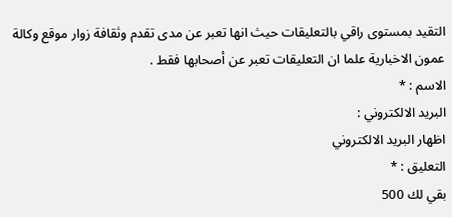التقيد بمستوى راقي بالتعليقات حيث انها تعبر عن مدى تقدم وثقافة زوار موقع وكالة عمون الاخبارية علما ان التعليقات تعبر عن أصحابها فقط .
الاسم : *
البريد الالكتروني :
اظهار البريد الالكتروني
التعليق : *
بقي لك 500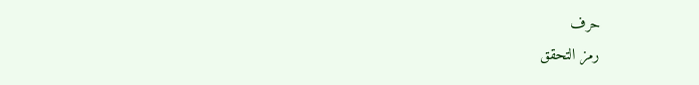حرف
رمز التحقق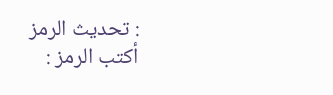: تحديث الرمز
أكتب الرمز :